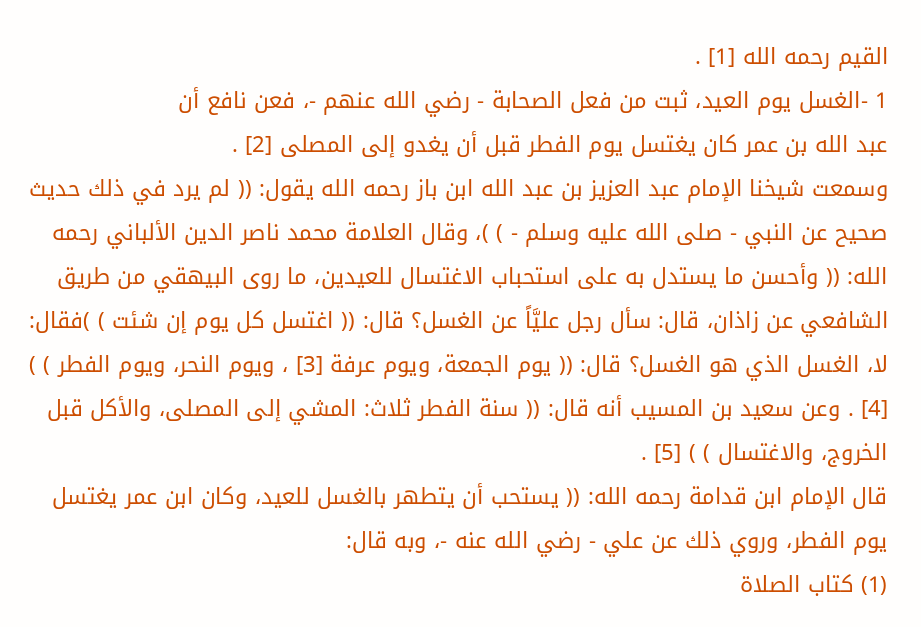القيم رحمه الله [1] .
1 -الغسل يوم العيد، ثبت من فعل الصحابة - رضي الله عنهم -، فعن نافع أن
عبد الله بن عمر كان يغتسل يوم الفطر قبل أن يغدو إلى المصلى [2] .
وسمعت شيخنا الإمام عبد العزيز بن عبد الله ابن باز رحمه الله يقول: (( لم يرد في ذلك حديث صحيح عن النبي - صلى الله عليه وسلم - ) )، وقال العلامة محمد ناصر الدين الألباني رحمه الله: (( وأحسن ما يستدل به على استحباب الاغتسال للعيدين، ما روى البيهقي من طريق الشافعي عن زاذان، قال: سأل رجل عليَّاً عن الغسل؟ قال: (( اغتسل كل يوم إن شئت ) )فقال: لا، الغسل الذي هو الغسل؟ قال: (( يوم الجمعة، ويوم عرفة [3] ، ويوم النحر، ويوم الفطر ) ) [4] . وعن سعيد بن المسيب أنه قال: (( سنة الفطر ثلاث: المشي إلى المصلى، والأكل قبل الخروج، والاغتسال ) ) [5] .
قال الإمام ابن قدامة رحمه الله: (( يستحب أن يتطهر بالغسل للعيد، وكان ابن عمر يغتسل يوم الفطر، وروي ذلك عن علي - رضي الله عنه -، وبه قال:
(1) كتاب الصلاة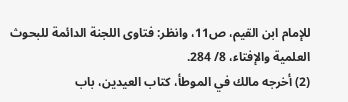للإمام ابن القيم، ص11، وانظر: فتاوى اللجنة الدائمة للبحوث العلمية والإفتاء، 8/ 284.
(2) أخرجه مالك في الموطأ، كتاب العيدين، باب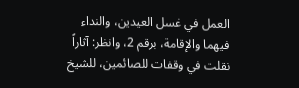العمل في غسل العيدين، والنداء فيهما والإقامة، برقم 2، وانظر: آثاراً نقلت في وقفات للصائمين، للشيخ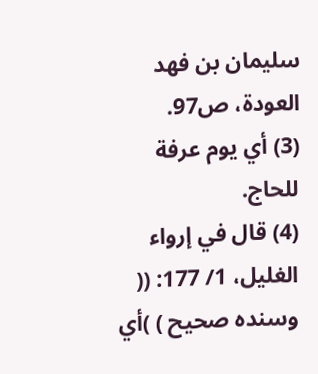سليمان بن فهد العودة، ص97.
(3) أي يوم عرفة للحاج.
(4) قال في إرواء الغليل، 1/ 177: (( وسنده صحيح ) )أي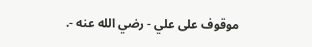موقوف على علي - رضي الله عنه -.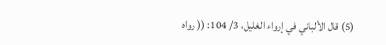(5) قال الألباني في إرواء الغليل، 3/ 104: (( رواه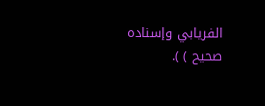الفريابي وإسناده صحيح ) ).